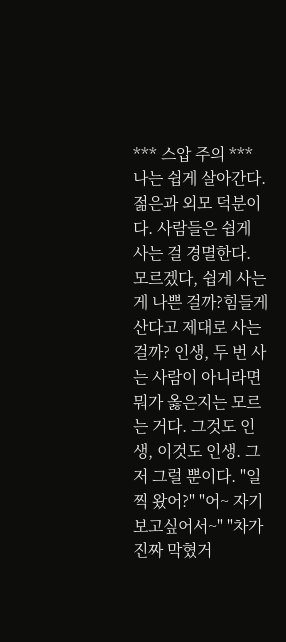*** 스압 주의 *** 나는 쉽게 살아간다. 젊은과 외모 덕분이다. 사람들은 쉽게 사는 걸 경멸한다. 모르겠다, 쉽게 사는 게 나쁜 걸까?힘들게 산다고 제대로 사는 걸까? 인생, 두 번 사는 사람이 아니라면 뭐가 옳은지는 모르는 거다. 그것도 인생, 이것도 인생. 그저 그럴 뿐이다. "일찍 왔어?" "어~ 자기 보고싶어서~" "차가 진짜 막혔거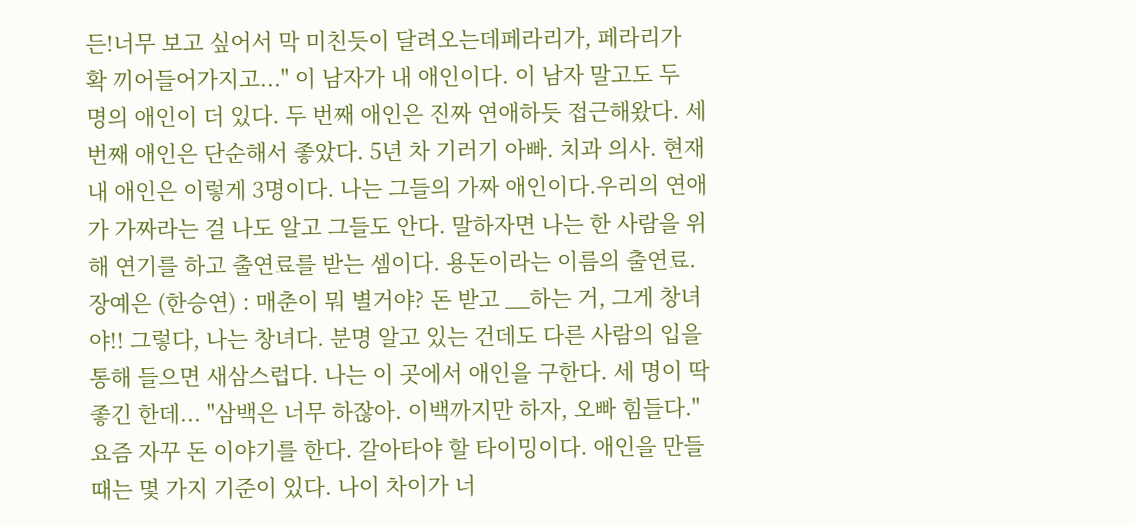든!너무 보고 싶어서 막 미친듯이 달려오는데페라리가, 페라리가 확 끼어들어가지고..." 이 남자가 내 애인이다. 이 남자 말고도 두 명의 애인이 더 있다. 두 번째 애인은 진짜 연애하듯 접근해왔다. 세 번째 애인은 단순해서 좋았다. 5년 차 기러기 아빠. 치과 의사. 현재 내 애인은 이렇게 3명이다. 나는 그들의 가짜 애인이다.우리의 연애가 가짜라는 걸 나도 알고 그들도 안다. 말하자면 나는 한 사람을 위해 연기를 하고 출연료를 받는 셈이다. 용돈이라는 이름의 출연료. 장예은 (한승연) : 매춘이 뭐 별거야? 돈 받고 __하는 거, 그게 창녀야!! 그렇다, 나는 창녀다. 분명 알고 있는 건데도 다른 사람의 입을 통해 들으면 새삼스럽다. 나는 이 곳에서 애인을 구한다. 세 명이 딱 좋긴 한데... "삼백은 너무 하잖아. 이백까지만 하자, 오빠 힘들다." 요즘 자꾸 돈 이야기를 한다. 갈아타야 할 타이밍이다. 애인을 만들 때는 몇 가지 기준이 있다. 나이 차이가 너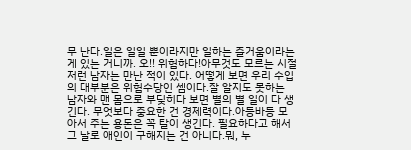무 난다.일은 일일 뿐이라지만 일하는 즐거움이라는 게 있는 거니까. 오!! 위험하다!아무것도 모르는 시절 저런 남자는 만난 적이 있다. 어떻게 보면 우리 수입의 대부분은 위험수당인 셈이다.잘 알지도 못하는 남자와 맨 몸으로 부딪히다 보면 별의 별 일이 다 생긴다. 무엇보다 중요한 건 경제력이다.아등바등 모아서 주는 용돈은 꼭 탈이 생긴다. 필요하다고 해서 그 날로 애인이 구해지는 건 아니다.뭐, 누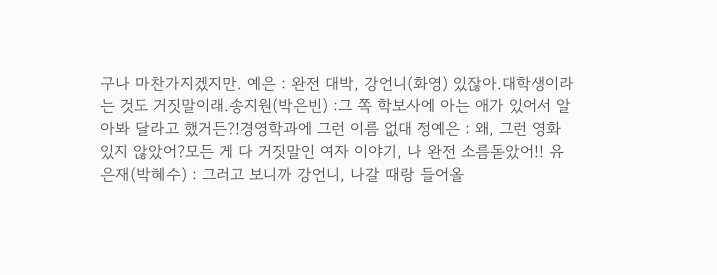구나 마찬가지겠지만. 예은 : 완전 대박, 강언니(화영) 있잖아.대학생이라는 것도 거짓말이래.송지원(박은빈) :그 쪽 학보사에 아는 애가 있어서 알아봐 달라고 했거든?!경영학과에 그런 이름 없대 정예은 : 왜, 그런 영화 있지 않았어?모든 게 다 거짓말인 여자 이야기, 나 완전 소름돋았어!! 유은재(박혜수) : 그러고 보니까 강언니, 나갈 때랑 들어올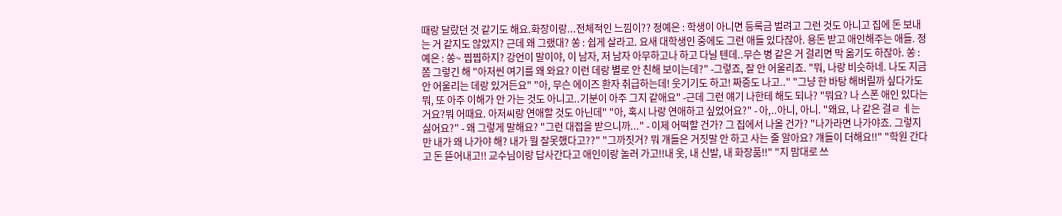때랑 달랐던 것 같기도 해요.화장이랑...전체적인 느낌이?? 정예은 : 학생이 아니면 등록금 벌려고 그런 것도 아니고 집에 돈 보내는 거 같지도 않았지? 근데 왜 그랬대? 쏭 : 쉽게 살라고. 요새 대학생인 중에도 그런 애들 있다잖아. 용돈 받고 애인해주는 애들. 정예은 : 쏭~ 찝찝하지? 강언이 말이야, 이 남자, 저 남자 아무하고나 하고 다닐 텐데..무슨 병 같은 거 걸리면 막 옮기도 하잖아. 쏭 : 쫌 그렇긴 해 "아저씬 여기를 왜 와요? 이런 데랑 별로 안 친해 보이는데?" -그렇죠, 잘 안 어울리죠. "뭐, 나랑 비슷하네. 나도 지금 안 어울리는 데랑 있거든요" "아, 무슨 에이즈 환자 취급하는데! 웃기기도 하고! 짜증도 나고.." "그냥 한 바탕 해버릴까 싶다가도 뭐, 또 아주 이해가 안 가는 것도 아니고..기분이 아주 그지 같애요" -근데 그런 얘기 나한테 해도 되나? "뭐요? 나 스폰 애인 있다는거요?뭐 어때요. 아저씨랑 연애할 것도 아닌데" "아, 혹시 나랑 연애하고 싶었어요?" - 아,..아니, 아니. "왜요, 나 같은 걸ㄹ ㅔ는 싫어요?" - 왜 그렇게 말해요? "그런 대접을 받으니까..." - 이제 어떡할 건가? 그 집에서 나올 건가? "나가라면 나가야죠. 그렇지만 내가 왜 나가야 해? 내가 뭘 잘못했다고??" "그까짓거? 뭐 걔들은 거짓말 안 하고 사는 줄 알아요? 걔들이 더해요!!" "학원 간다고 돈 뜯어내고!! 교수님이랑 답사간다고 애인이랑 놀러 가고!!내 옷, 내 신발, 내 화장품!!" "지 맘대로 쓰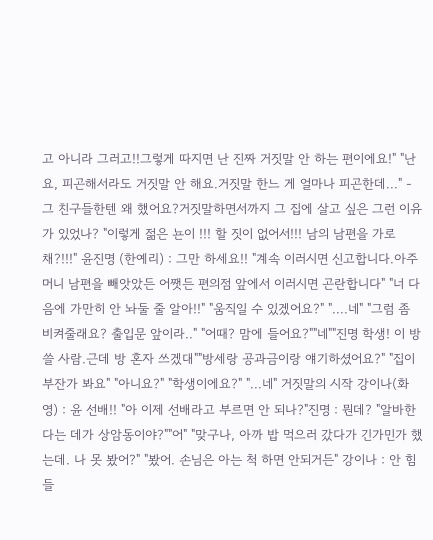고 아니라 그러고!!그렇게 따지면 난 진짜 거짓말 안 하는 편이에요!" "난요, 피곤해서라도 거짓말 안 해요.거짓말 한느 게 얼마나 피곤한데..." - 그 친구들한텐 왜 했어요?거짓말하면서까지 그 집에 살고 싶은 그런 이유가 있었나? "이렇게 젊은 뇬이 !!! 할 짓이 없어서!!! 남의 남편을 가로채?!!!" 윤진명 (한예리) : 그만 하세요!! "계속 이러시면 신고합니다.아주머니 남편을 빼앗았든 어쨋든 편의점 앞에서 이러시면 곤란합니다" "너 다음에 가만히 안 놔둘 줄 알아!!" "움직일 수 있겠어요?" "....네" "그럼 좀 비켜줄래요? 출입문 앞이라.." "어때? 맘에 들어요?""네""진명 학생! 이 방 쓸 사람.근데 방 혼자 쓰겠대""방세랑 공과금이랑 얘기하셨어요?" "집이 부잔가 봐요" "아니요?" "학생이에요?" "...네" 거짓말의 시작 강이나(화영) : 윤 선배!! "아 이제 선배라고 부르면 안 되나?"진명 : 뭔데? "알바한다는 데가 상암동이야?""어" "맞구나, 아까 밥 먹으러 갔다가 긴가민가 했는데. 나 못 봤어?" "봤어. 손님은 아는 척 하면 안되거든" 강이나 : 안 힘들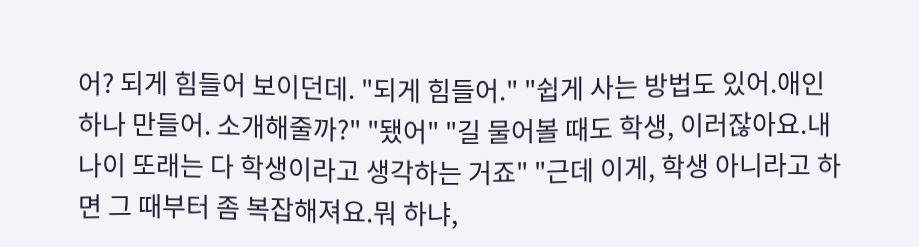어? 되게 힘들어 보이던데. "되게 힘들어." "쉽게 사는 방법도 있어.애인 하나 만들어. 소개해줄까?" "됐어" "길 물어볼 때도 학생, 이러잖아요.내 나이 또래는 다 학생이라고 생각하는 거죠" "근데 이게, 학생 아니라고 하면 그 때부터 좀 복잡해져요.뭐 하냐,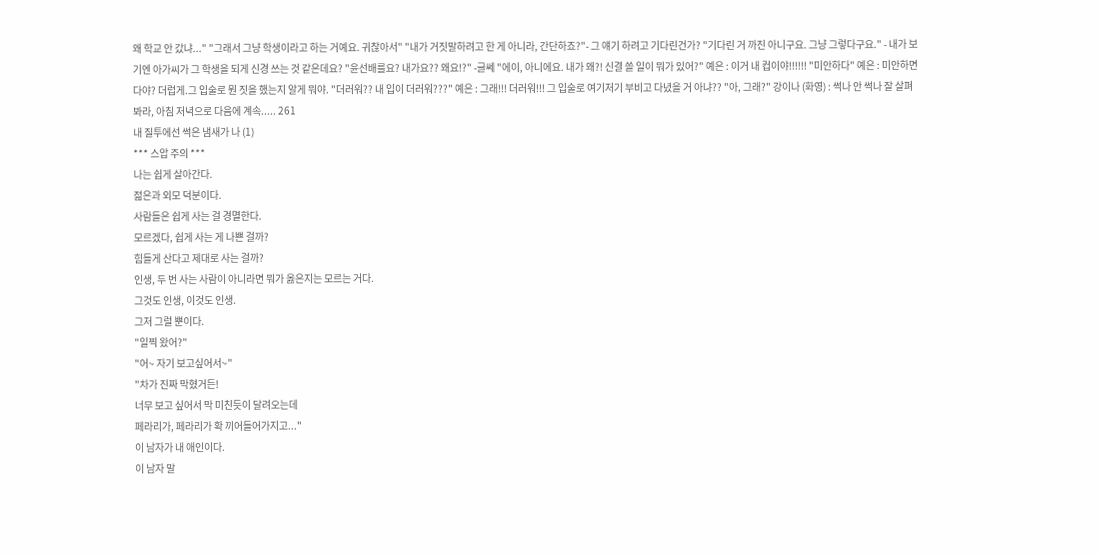왜 학교 안 갔냐..." "그래서 그냥 학생이라고 하는 거예요. 귀찮아서" "내가 거짓말하려고 한 게 아니라, 간단하죠?"- 그 얘기 하려고 기다린건가? "기다린 거 까진 아니구요. 그냥 그렇다구요." - 내가 보기엔 아가씨가 그 학생을 되게 신경 쓰는 것 같은데요? "윤선배를요? 내가요?? 왜요!?" -글쎄 "에이, 아니에요. 내가 왜?! 신결 쓸 일이 뭐가 있어?" 예은 : 이거 내 컵이야!!!!!! "미안하다" 예은 : 미안하면 다야? 더럽게.그 입술로 뭔 짓을 했는지 알게 뭐야. "더러워?? 내 입이 더러워???" 예은 : 그래!!! 더러워!!! 그 입술로 여기저기 부비고 다녔을 거 아냐?? "아, 그래?" 강이나 (화영) : 썩나 안 썩나 잘 살펴봐라, 아침 저녁으로 다음에 계속..... 261
내 질투에선 썩은 냄새가 나 (1)
*** 스압 주의 ***
나는 쉽게 살아간다.
젊은과 외모 덕분이다.
사람들은 쉽게 사는 걸 경멸한다.
모르겠다, 쉽게 사는 게 나쁜 걸까?
힘들게 산다고 제대로 사는 걸까?
인생, 두 번 사는 사람이 아니라면 뭐가 옳은지는 모르는 거다.
그것도 인생, 이것도 인생.
그저 그럴 뿐이다.
"일찍 왔어?"
"어~ 자기 보고싶어서~"
"차가 진짜 막혔거든!
너무 보고 싶어서 막 미친듯이 달려오는데
페라리가, 페라리가 확 끼어들어가지고..."
이 남자가 내 애인이다.
이 남자 말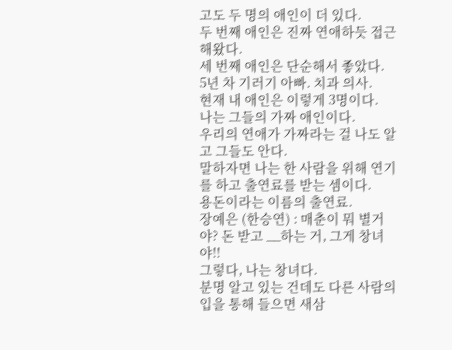고도 두 명의 애인이 더 있다.
두 번째 애인은 진짜 연애하듯 접근해왔다.
세 번째 애인은 단순해서 좋았다.
5년 차 기러기 아빠. 치과 의사.
현재 내 애인은 이렇게 3명이다.
나는 그들의 가짜 애인이다.
우리의 연애가 가짜라는 걸 나도 알고 그들도 안다.
말하자면 나는 한 사람을 위해 연기를 하고 출연료를 받는 셈이다.
용돈이라는 이름의 출연료.
장예은 (한승연) : 매춘이 뭐 별거야? 돈 받고 __하는 거, 그게 창녀야!!
그렇다, 나는 창녀다.
분명 알고 있는 건데도 다른 사람의 입을 통해 들으면 새삼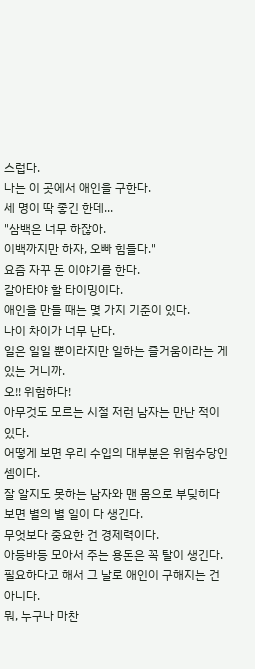스럽다.
나는 이 곳에서 애인을 구한다.
세 명이 딱 좋긴 한데...
"삼백은 너무 하잖아.
이백까지만 하자, 오빠 힘들다."
요즘 자꾸 돈 이야기를 한다.
갈아타야 할 타이밍이다.
애인을 만들 때는 몇 가지 기준이 있다.
나이 차이가 너무 난다.
일은 일일 뿐이라지만 일하는 즐거움이라는 게 있는 거니까.
오!! 위험하다!
아무것도 모르는 시절 저런 남자는 만난 적이 있다.
어떻게 보면 우리 수입의 대부분은 위험수당인 셈이다.
잘 알지도 못하는 남자와 맨 몸으로 부딪히다 보면 별의 별 일이 다 생긴다.
무엇보다 중요한 건 경제력이다.
아등바등 모아서 주는 용돈은 꼭 탈이 생긴다.
필요하다고 해서 그 날로 애인이 구해지는 건 아니다.
뭐, 누구나 마찬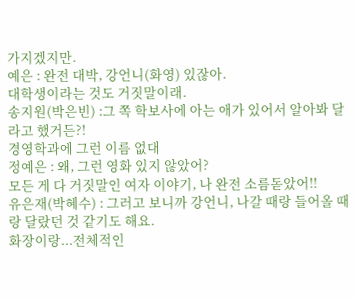가지겠지만.
예은 : 완전 대박, 강언니(화영) 있잖아.
대학생이라는 것도 거짓말이래.
송지원(박은빈) :그 쪽 학보사에 아는 애가 있어서 알아봐 달라고 했거든?!
경영학과에 그런 이름 없대
정예은 : 왜, 그런 영화 있지 않았어?
모든 게 다 거짓말인 여자 이야기, 나 완전 소름돋았어!!
유은재(박혜수) : 그러고 보니까 강언니, 나갈 때랑 들어올 때랑 달랐던 것 같기도 해요.
화장이랑...전체적인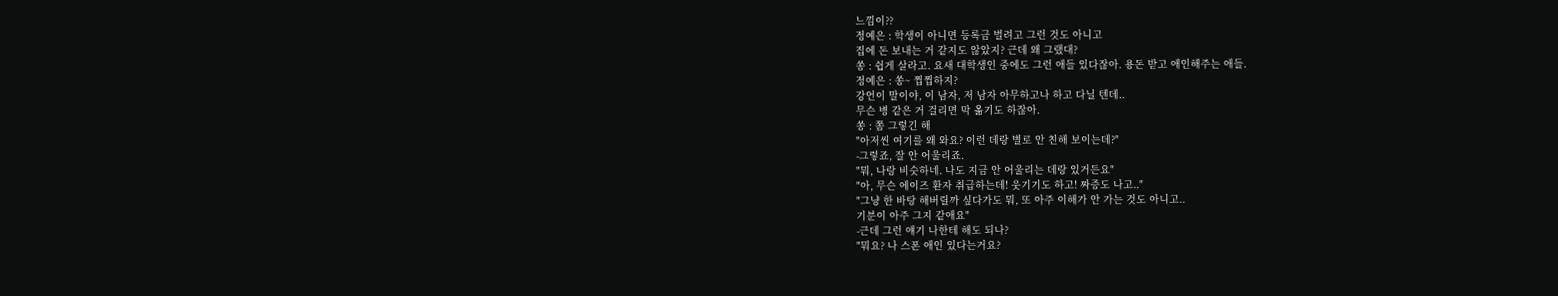느낌이??
정예은 : 학생이 아니면 등록금 벌려고 그런 것도 아니고
집에 돈 보내는 거 같지도 않았지? 근데 왜 그랬대?
쏭 : 쉽게 살라고. 요새 대학생인 중에도 그런 애들 있다잖아. 용돈 받고 애인해주는 애들.
정예은 : 쏭~ 찝찝하지?
강언이 말이야, 이 남자, 저 남자 아무하고나 하고 다닐 텐데..
무슨 병 같은 거 걸리면 막 옮기도 하잖아.
쏭 : 쫌 그렇긴 해
"아저씬 여기를 왜 와요? 이런 데랑 별로 안 친해 보이는데?"
-그렇죠, 잘 안 어울리죠.
"뭐, 나랑 비슷하네. 나도 지금 안 어울리는 데랑 있거든요"
"아, 무슨 에이즈 환자 취급하는데! 웃기기도 하고! 짜증도 나고.."
"그냥 한 바탕 해버릴까 싶다가도 뭐, 또 아주 이해가 안 가는 것도 아니고..
기분이 아주 그지 같애요"
-근데 그런 얘기 나한테 해도 되나?
"뭐요? 나 스폰 애인 있다는거요?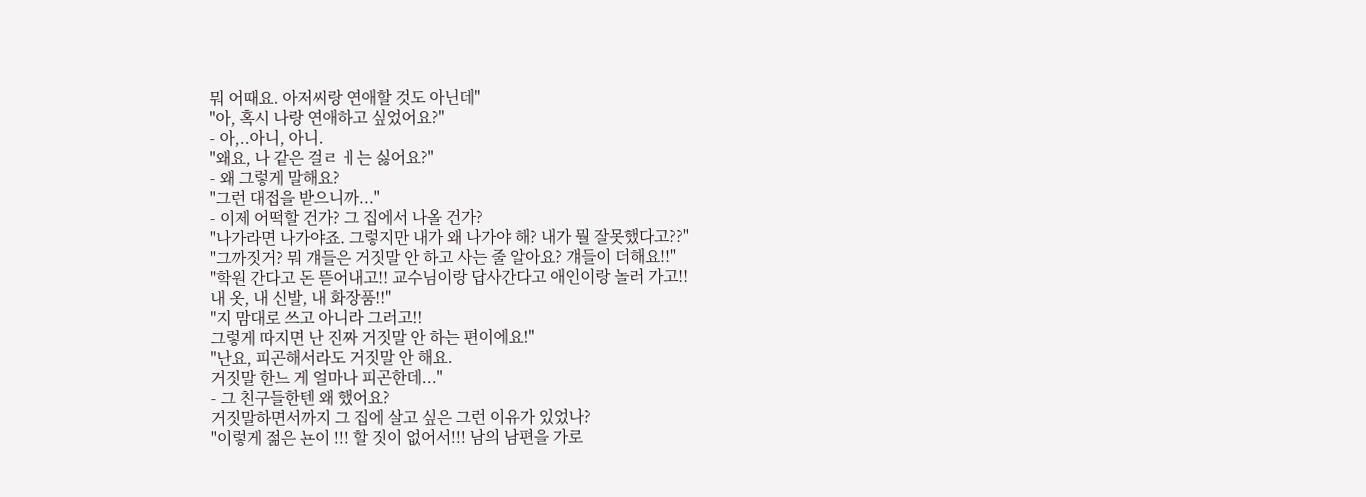뭐 어때요. 아저씨랑 연애할 것도 아닌데"
"아, 혹시 나랑 연애하고 싶었어요?"
- 아,..아니, 아니.
"왜요, 나 같은 걸ㄹ ㅔ는 싫어요?"
- 왜 그렇게 말해요?
"그런 대접을 받으니까..."
- 이제 어떡할 건가? 그 집에서 나올 건가?
"나가라면 나가야죠. 그렇지만 내가 왜 나가야 해? 내가 뭘 잘못했다고??"
"그까짓거? 뭐 걔들은 거짓말 안 하고 사는 줄 알아요? 걔들이 더해요!!"
"학원 간다고 돈 뜯어내고!! 교수님이랑 답사간다고 애인이랑 놀러 가고!!
내 옷, 내 신발, 내 화장품!!"
"지 맘대로 쓰고 아니라 그러고!!
그렇게 따지면 난 진짜 거짓말 안 하는 편이에요!"
"난요, 피곤해서라도 거짓말 안 해요.
거짓말 한느 게 얼마나 피곤한데..."
- 그 친구들한텐 왜 했어요?
거짓말하면서까지 그 집에 살고 싶은 그런 이유가 있었나?
"이렇게 젊은 뇬이 !!! 할 짓이 없어서!!! 남의 남편을 가로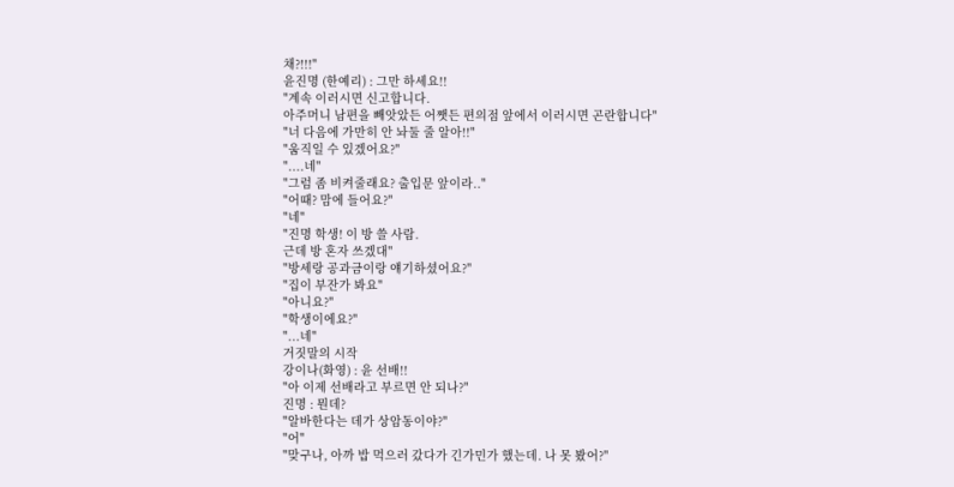채?!!!"
윤진명 (한예리) : 그만 하세요!!
"계속 이러시면 신고합니다.
아주머니 남편을 빼앗았든 어쨋든 편의점 앞에서 이러시면 곤란합니다"
"너 다음에 가만히 안 놔둘 줄 알아!!"
"움직일 수 있겠어요?"
"....네"
"그럼 좀 비켜줄래요? 출입문 앞이라.."
"어때? 맘에 들어요?"
"네"
"진명 학생! 이 방 쓸 사람.
근데 방 혼자 쓰겠대"
"방세랑 공과금이랑 얘기하셨어요?"
"집이 부잔가 봐요"
"아니요?"
"학생이에요?"
"...네"
거짓말의 시작
강이나(화영) : 윤 선배!!
"아 이제 선배라고 부르면 안 되나?"
진명 : 뭔데?
"알바한다는 데가 상암동이야?"
"어"
"맞구나, 아까 밥 먹으러 갔다가 긴가민가 했는데. 나 못 봤어?"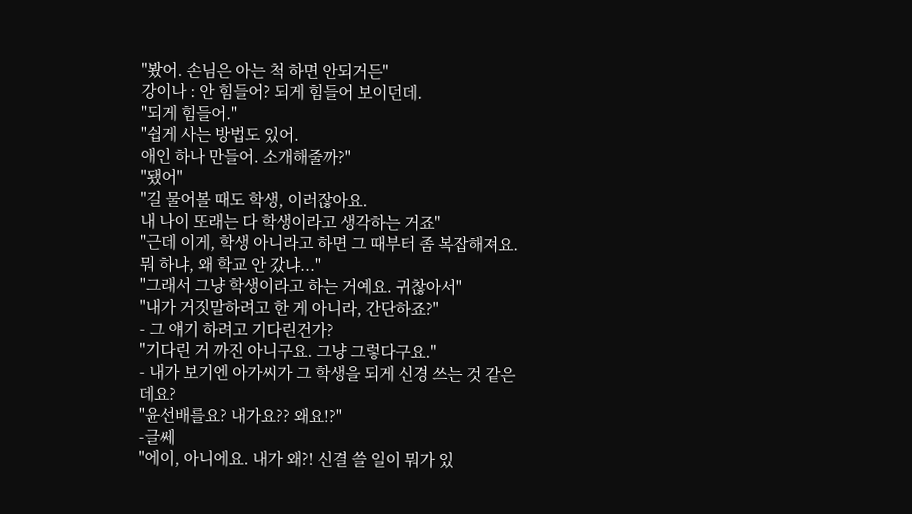"봤어. 손님은 아는 척 하면 안되거든"
강이나 : 안 힘들어? 되게 힘들어 보이던데.
"되게 힘들어."
"쉽게 사는 방법도 있어.
애인 하나 만들어. 소개해줄까?"
"됐어"
"길 물어볼 때도 학생, 이러잖아요.
내 나이 또래는 다 학생이라고 생각하는 거죠"
"근데 이게, 학생 아니라고 하면 그 때부터 좀 복잡해져요.
뭐 하냐, 왜 학교 안 갔냐..."
"그래서 그냥 학생이라고 하는 거예요. 귀찮아서"
"내가 거짓말하려고 한 게 아니라, 간단하죠?"
- 그 얘기 하려고 기다린건가?
"기다린 거 까진 아니구요. 그냥 그렇다구요."
- 내가 보기엔 아가씨가 그 학생을 되게 신경 쓰는 것 같은데요?
"윤선배를요? 내가요?? 왜요!?"
-글쎄
"에이, 아니에요. 내가 왜?! 신결 쓸 일이 뭐가 있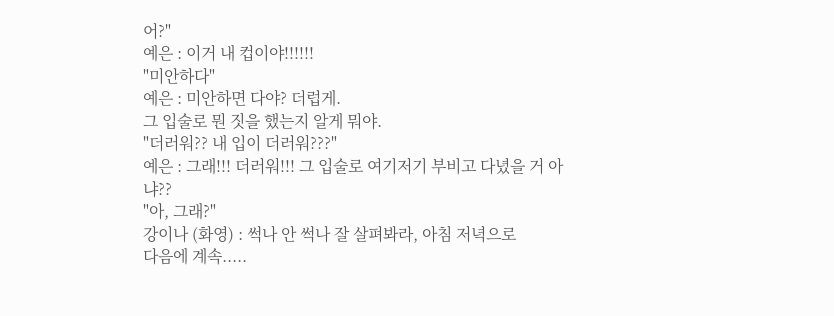어?"
예은 : 이거 내 컵이야!!!!!!
"미안하다"
예은 : 미안하면 다야? 더럽게.
그 입술로 뭔 짓을 했는지 알게 뭐야.
"더러워?? 내 입이 더러워???"
예은 : 그래!!! 더러워!!! 그 입술로 여기저기 부비고 다녔을 거 아냐??
"아, 그래?"
강이나 (화영) : 썩나 안 썩나 잘 살펴봐라, 아침 저녁으로
다음에 계속.....